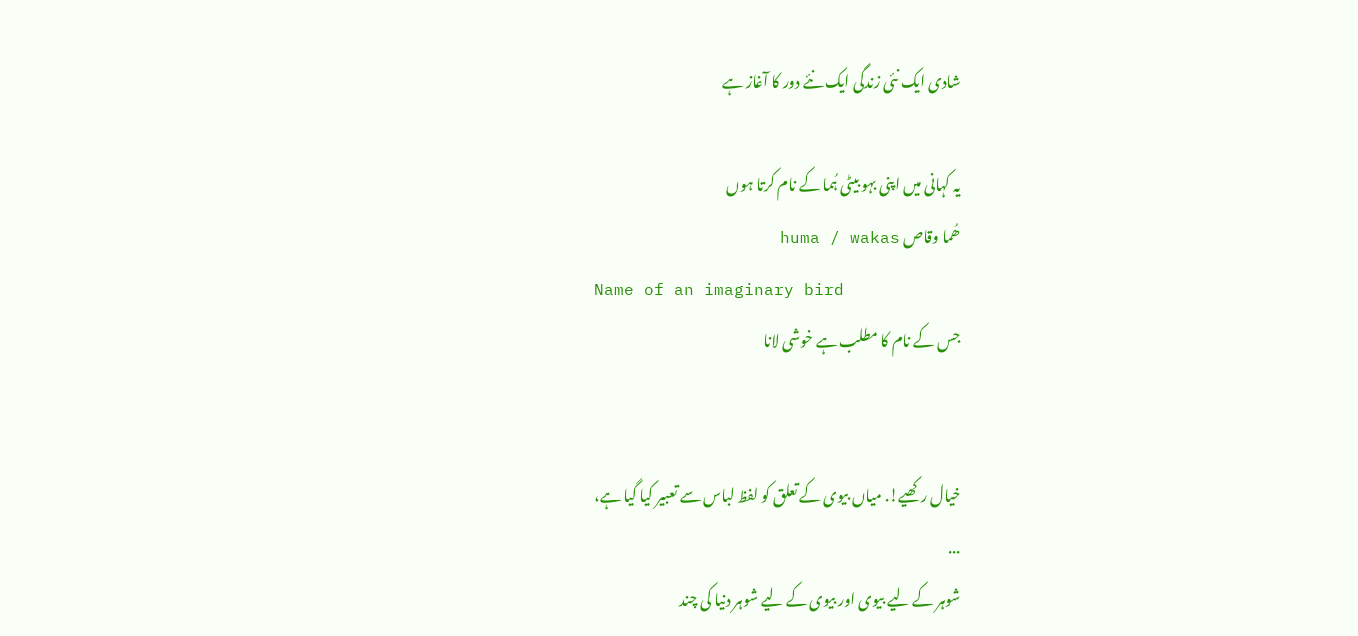شادی ایک نئی زندگی ایک نئے دور کا آغاز ہے

یہ کہانی میں اپنی بہو بیٹی ہُما کے نام کرتا ہوں
ھُما وقاص huma / wakas
Name of an imaginary bird
جس کے نام کا مطلب ہے خوشی لانا


خیال رکھیے!. میاں بیوی کے تعلق کو لفظ لباس سے تعبیر کیا گیا ہے،
...
شوہر کے لیے بیوی اور بیوی کے لیے شوہر دنیا کی چند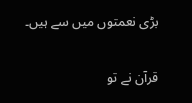بڑی نعمتوں میں سے ہیں۔

قرآن نے تو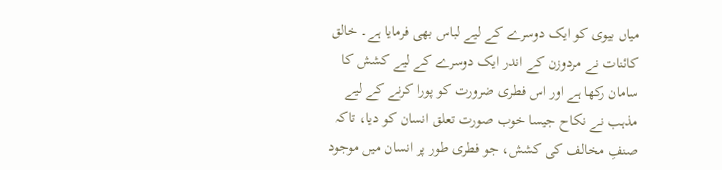میاں بیوی کو ایک دوسرے کے لیے لباس بھی فرمایا ہے۔ خالق کائنات نے مردوزن کے اندر ایک دوسرے کے لیے کشش کا سامان رکھا ہے اور اس فطری ضرورت کو پورا کرنے کے لیے مذہب نے نکاح جیسا خوب صورت تعلق انسان کو دیا، تاکہ صنفِ مخالف کی کشش، جو فطری طور پر انسان میں موجود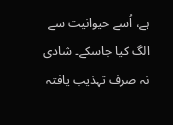ہے، اُسے حیوانیت سے الگ کیا جاسکے۔ شادی نہ صرف تہذیب یافتہ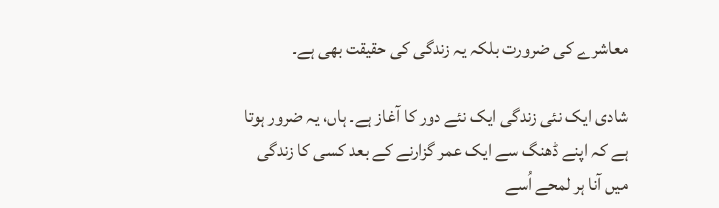معاشرے کی ضرورت بلکہ یہ زندگی کی حقیقت بھی ہے۔

شادی ایک نئی زندگی ایک نئے دور کا آغاز ہے۔ ہاں، یہ ضرور ہوتا ہے کہ اپنے ڈھنگ سے ایک عمر گزارنے کے بعد کسی کا زندگی میں آنا ہر لمحے اُسے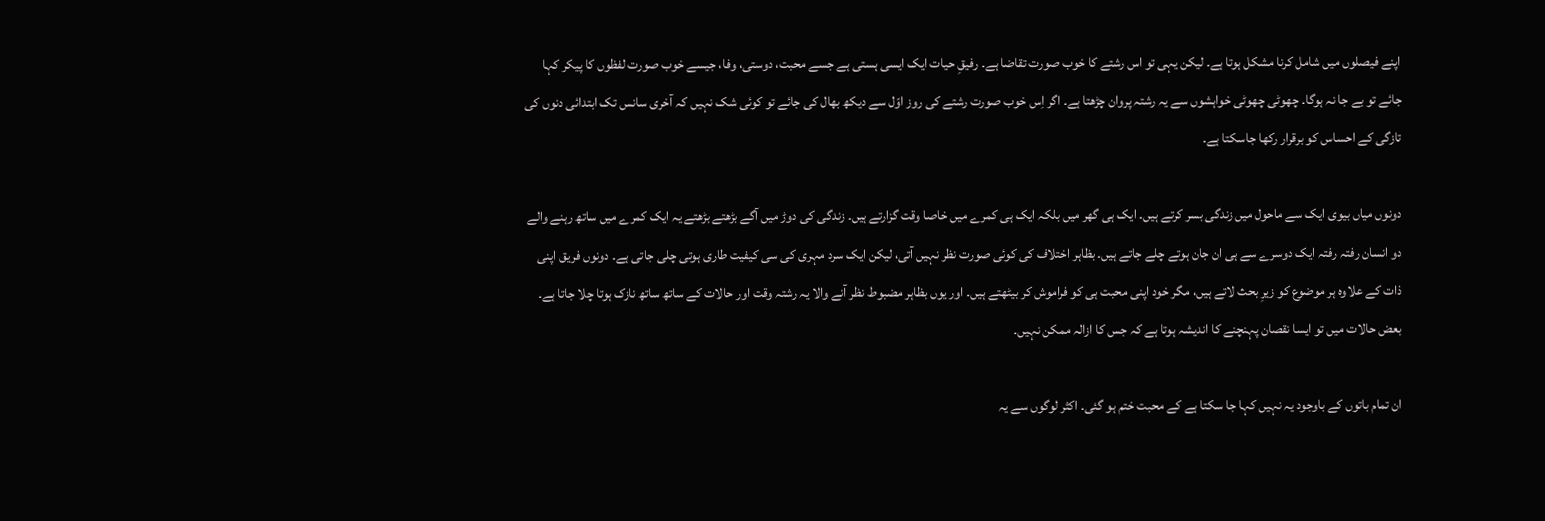اپنے فیصلوں میں شامل کرنا مشکل ہوتا ہے۔ لیکن یہی تو اس رشتے کا خوب صورت تقاضا ہے۔ رفیقِ حیات ایک ایسی ہستی ہے جسے محبت، دوستی، وفا، جیسے خوب صورت لفظوں کا پیکر کہا جائے تو بے جا نہ ہوگا۔ چھوٹی چھوٹی خواہشوں سے یہ رشتہ پروان چڑھتا ہے۔ اگر اِس خوب صورت رشتے کی روز اوّل سے دیکھ بھال کی جائے تو کوئی شک نہیں کہ آخری سانس تک ابتدائی دنوں کی تازگی کے احساس کو برقرار رکھا جاسکتا ہے۔

دونوں میاں بیوی ایک سے ماحول میں زندگی بسر کرتے ہیں۔ ایک ہی گھر میں بلکہ ایک ہی کمرے میں خاصا وقت گزارتے ہیں۔ زندگی کی دوڑ میں آگے بڑھتے بڑھتے یہ ایک کمرے میں ساتھ رہنے والے دو انسان رفتہ رفتہ ایک دوسرے سے ہی ان جان ہوتے چلے جاتے ہیں۔ بظاہر اختلاف کی کوئی صورت نظر نہیں آتی، لیکن ایک سرد مہری کی سی کیفیت طاری ہوتی چلی جاتی ہے۔ دونوں فریق اپنی ذات کے علاوہ ہر موضوع کو زیرِ بحث لاتے ہیں، مگر خود اپنی محبت ہی کو فراموش کر بیٹھتے ہیں۔ اور یوں بظاہر مضبوط نظر آنے والا یہ رشتہ وقت اور حالات کے ساتھ ساتھ نازک ہوتا چلا جاتا ہے۔ بعض حالات میں تو ایسا نقصان پہنچنے کا اندیشہ ہوتا ہے کہ جس کا ازالہ ممکن نہیں۔

ان تمام باتوں کے باوجود یہ نہیں کہا جا سکتا ہے کے محبت ختم ہو گئی۔ اکثر لوگوں سے یہ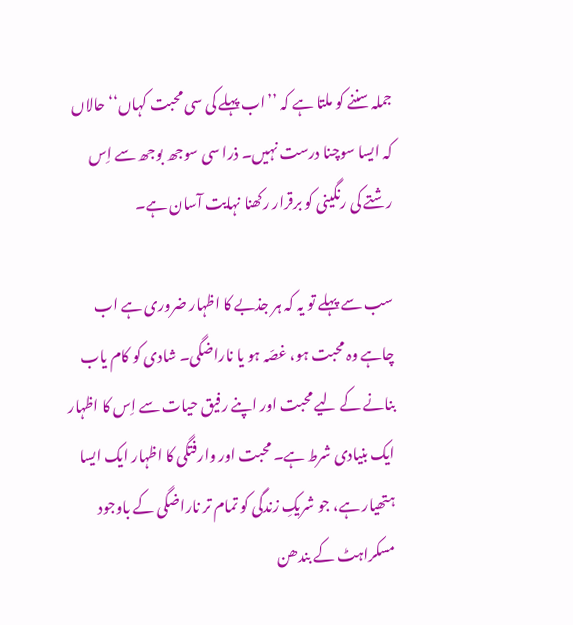جملہ سننے کو ملتا ہے کہ ’’اب پہلے کی سی محبت کہاں‘‘ حالاں کہ ایسا سوچنا درست نہیں۔ ذرا سی سوجھ بوجھ سے اِس رشتے کی رنگینی کو برقرار رکھنا نہایت آسان ہے۔

سب سے پہلے تو یہ کہ ہر جذبے کا اظہار ضروری ہے اب چاہے وہ محبت ہو، غصّہ ہو یا ناراضگی۔ شادی کو کام یاب بنانے کے لیے محبت اور اپنے رفیق حیات سے اِس کا اظہار ایک بنیادی شرط ہے۔ محبت اور وارفتگی کا اظہار ایک ایسا ہتھیار ہے، جو شریکِ زندگی کو تمام تر ناراضگی کے باوجود مسکراہٹ کے بندھن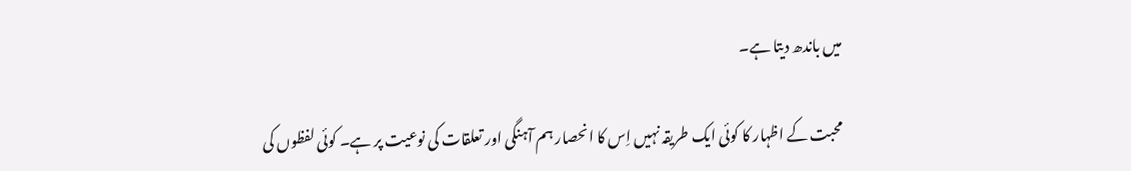میں باندھ دیتا ہے۔

محبت کے اظہار کا کوئی ایک طریقہ نہیں اِس کا انحصار ہم آہنگی اور تعلقات کی نوعیت پر ہے۔ کوئی لفظوں کی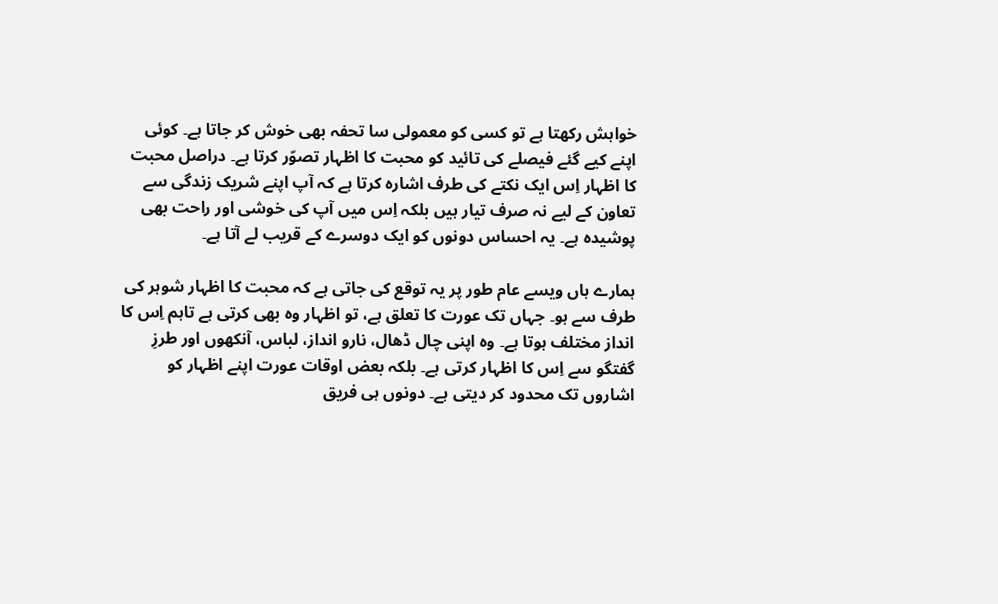خواہش رکھتا ہے تو کسی کو معمولی سا تحفہ بھی خوش کر جاتا ہے۔ کوئی اپنے کیے گئے فیصلے کی تائید کو محبت کا اظہار تصوّر کرتا ہے۔ دراصل محبت کا اظہار اِس ایک نکتے کی طرف اشارہ کرتا ہے کہ آپ اپنے شریک زندگی سے تعاون کے لیے نہ صرف تیار ہیں بلکہ اِس میں آپ کی خوشی اور راحت بھی پوشیدہ ہے۔ یہ احساس دونوں کو ایک دوسرے کے قریب لے آتا ہے۔

ہمارے ہاں ویسے عام طور پر یہ توقع کی جاتی ہے کہ محبت کا اظہار شوہر کی طرف سے ہو۔ جہاں تک عورت کا تعلق ہے، تو اظہار وہ بھی کرتی ہے تاہم اِس کا انداز مختلف ہوتا ہے۔ وہ اپنی چال ڈھال، نارو انداز، لباس، آنکھوں اور طرزِ گفتگو سے اِس کا اظہار کرتی ہے۔ بلکہ بعض اوقات عورت اپنے اظہار کو اشاروں تک محدود کر دیتی ہے۔ دونوں ہی فریق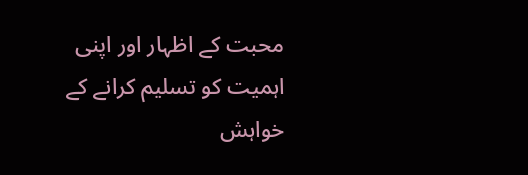محبت کے اظہار اور اپنی اہمیت کو تسلیم کرانے کے خواہش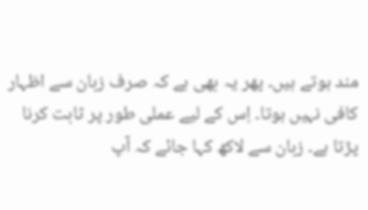مند ہوتے ہیں۔ پھر یہ بھی ہے کہ صرف زبان سے اظہار کافی نہیں ہوتا۔ اِس کے لیے عملی طور پر ثابت کرنا پڑتا ہے۔ زبان سے لاکھ کہا جائے کہ آپ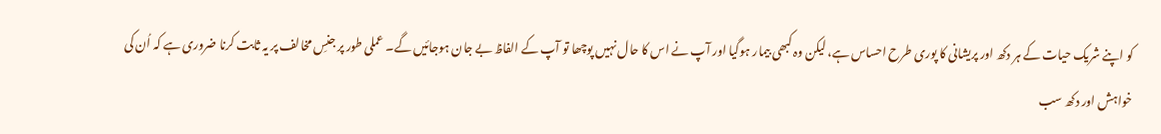کو اپنے شریک حیات کے ہر دکھ اور پریشانی کا پوری طرح احساس ہے، لیکن وہ کبھی بیمار ہوگیا اور آپ نے اس کا حال نہیں پوچھا تو آپ کے الفاظ بے جان ہوجائیں گے۔ عملی طور پر جنسِ مخالف پر یہ ثابت کرنا ضروری ہے کہ اُن کی خواہش اور دکھ سب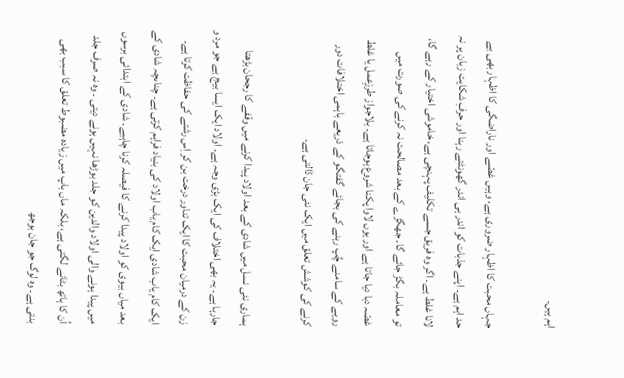اہم ہیں۔

جہاں محبت کا اظہار ضروری ہے، وہیں غصّے اور ناراضگی کا اظہار بھی بے حد اہم ہے۔ اپنے جذبات کو اندر ہی اندر گھونٹتے رہنا اور حرفِ شکایت زبان پر نہ لانا غلط ہے۔ اگر وہ فریق جسے تکلیف پہنچی ہے، خاموشی اختیار کے رہے گا، تو معاملہ بگڑ جائے گا۔ جھگڑے کے بعد مصالحت نہ کرنے کی صورت میں غصّہ دبا دیا جاتا ہے اور یوں لاوا پکنا شروع ہوجاتا ہے۔ بلاجواز طرزِعمل یا غلط رویے کے سامنے چُپ رہنے کی بجائے گفتگو کے ذریعے باہمی اختلافات دور کرنے کی کوشش تعلق میں ایک نئی جان ڈالتی ہے۔

ہماری نئی نسل میں شادی کے بعد اولاد پیدا کرنے میں وقفے کا رجحان بڑھتا جارہا ہے۔ یہ بھی اختلاف کی ایک بڑی وجہ ہے۔ اولاد ایک ایسا بیج ہے جو مرد و زن کے درمیان محبت کا ایک تناور درخت بن کر اِس رشتے کی حفاظت کرتا ہے۔ ایک کام یاب شادی ایک کام یاب اولاد کی بنیاد فراہم کرتی ہے۔ چناںچہ شادی کے بعد میاں بیوی کو اولاد پیدا کرنے کا فیصلہ کرنا چاہیے۔ شادی کے ابتدائی برسوں میں پیدا ہونے والی اولاد والدین کو جلد بوڑھا نہیں ہونے دیتی ۔ وہ نہ صرف جلد اُن کا ہاتھ بٹانے لگتی ہے، بلکہ ماں باپ میں زیادہ مضبوط تعلق کا سبب بھی بنتی ہے۔ وہ لوگ جو جان بوجھ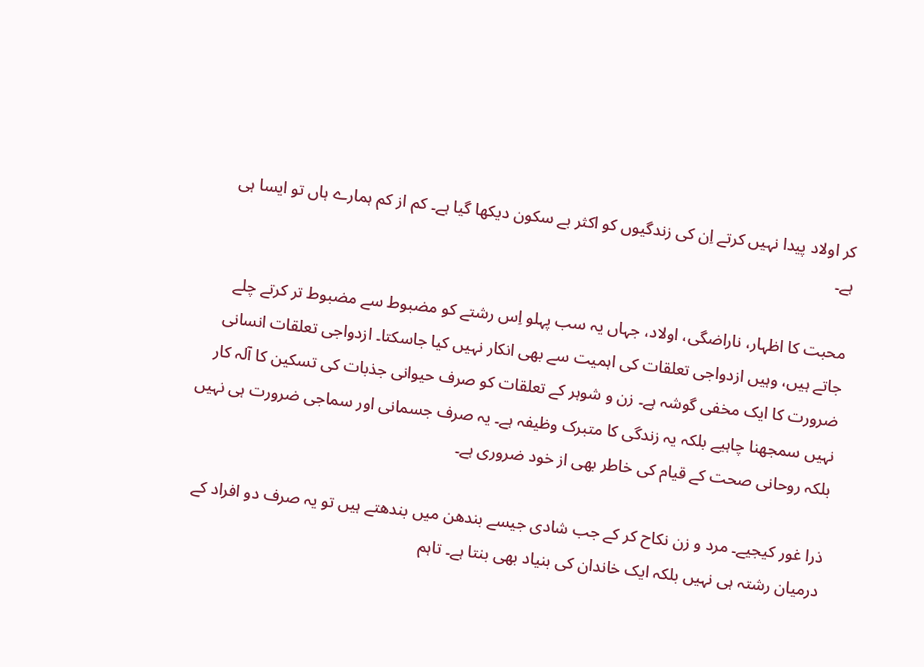کر اولاد پیدا نہیں کرتے اِن کی زندگیوں کو اکثر بے سکون دیکھا گیا ہے۔ کم از کم ہمارے ہاں تو ایسا ہی ہے۔

محبت کا اظہار، ناراضگی، اولاد، جہاں یہ سب پہلو اِس رشتے کو مضبوط سے مضبوط تر کرتے چلے جاتے ہیں، وہیں ازدواجی تعلقات کی اہمیت سے بھی انکار نہیں کیا جاسکتا۔ ازدواجی تعلقات انسانی ضرورت کا ایک مخفی گوشہ ہے۔ زن و شوہر کے تعلقات کو صرف حیوانی جذبات کی تسکین کا آلہ کار نہیں سمجھنا چاہیے بلکہ یہ زندگی کا متبرک وظیفہ ہے۔ یہ صرف جسمانی اور سماجی ضرورت ہی نہیں بلکہ روحانی صحت کے قیام کی خاطر بھی از خود ضروری ہے۔

ذرا غور کیجیے۔ مرد و زن نکاح کر کے جب شادی جیسے بندھن میں بندھتے ہیں تو یہ صرف دو افراد کے درمیان رشتہ ہی نہیں بلکہ ایک خاندان کی بنیاد بھی بنتا ہے۔ تاہم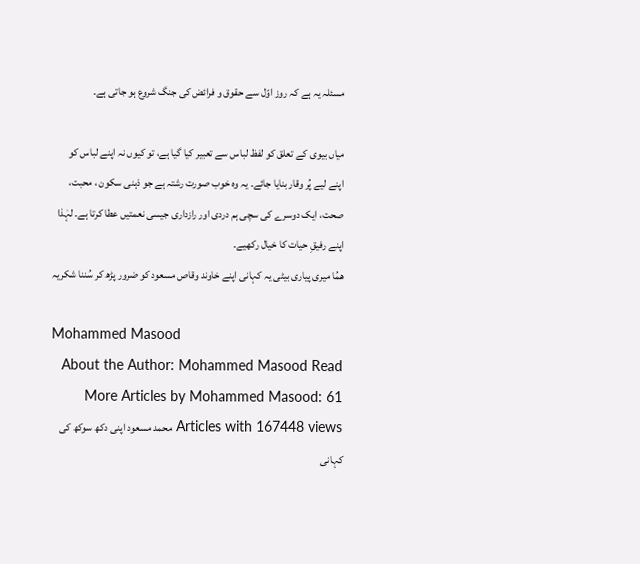مسئلہ یہ ہے کہ روز اوّل سے حقوق و فرائض کی جنگ شروع ہو جاتی ہے۔

میاں بیوی کے تعلق کو لفظ لباس سے تعبیر کیا گیا ہے، تو کیوں نہ اپنے لباس کو اپنے لیے پُر وقار بنایا جائے۔ یہ وہ خوب صورت رشتہ ہے جو ذہنی سکون ، محبت، صحت، ایک دوسرے کی سچی ہم دردی اور رازداری جیسی نعمتیں عطا کرتا ہے۔ لہٰذا اپنے رفیقِ حیات کا خیال رکھیے۔
ھمُا میری پیاری بیٹی یہ کہانی اپنے خاوند وقاص مسعود کو ضرور پڑھ کر سُننا شکریہ

Mohammed Masood
About the Author: Mohammed Masood Read More Articles by Mohammed Masood: 61 Articles with 167448 views محمد مسعود اپنی دکھ سوکھ کی کہانی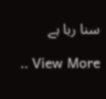سنا رہا ہے

.. View More